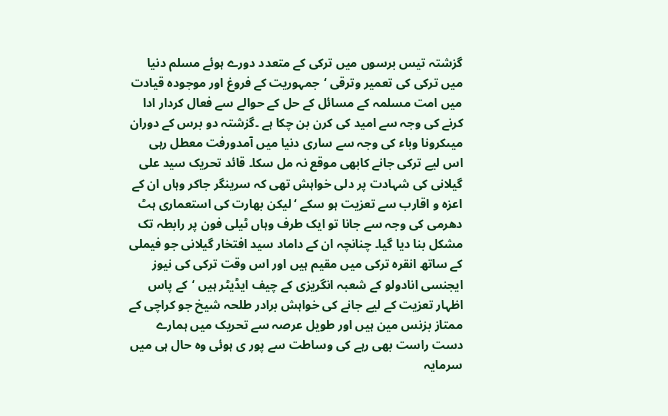گزشتہ تیس برسوں میں ترکی کے متعدد دورے ہوئے مسلم دنیا میں ترکی کی تعمیر وترقی ‘جمہوریت کے فروغ اور موجودہ قیادت میں امت مسلمہ کے مسائل کے حل کے حوالے سے فعال کردار ادا کرنے کی وجہ سے امید کی کرن بن چکا ہے ۔گزشتہ دو برس کے دوران میںکرونا وباء کی وجہ سے ساری دنیا میں آمدورفت معطل رہی اس لیے ترکی جانے کابھی موقع نہ مل سکا۔ قائد تحریک سید علی گیلانی کی شہادت پر دلی خواہش تھی کہ سرینگر جاکر وہاں ان کے اعزہ و اقارب سے تعزیت ہو سکے ‘لیکن بھارت کی استعماری ہٹ دھرمی کی وجہ سے جانا تو ایک طرف وہاں ٹیلی فون پر رابطہ تک مشکل بنا دیا گیا۔ چنانچہ ان کے داماد سید افتخار گیلانی جو فیملی کے ساتھ انقرہ ترکی میں مقیم ہیں اور اس وقت ترکی کی نیوز ایجنسی انادولو کے شعبہ انگریزی کے چیف ایڈیٹر ہیں ‘کے پاس اظہار تعزیت کے لیے جانے کی خواہش برادر طلحہ شیخ جو کراچی کے ممتاز بزنس مین ہیں اور طویل عرصہ سے تحریک میں ہمارے دست راست بھی رہے کی وساطت سے پور ی ہوئی وہ حال ہی میں سرمایہ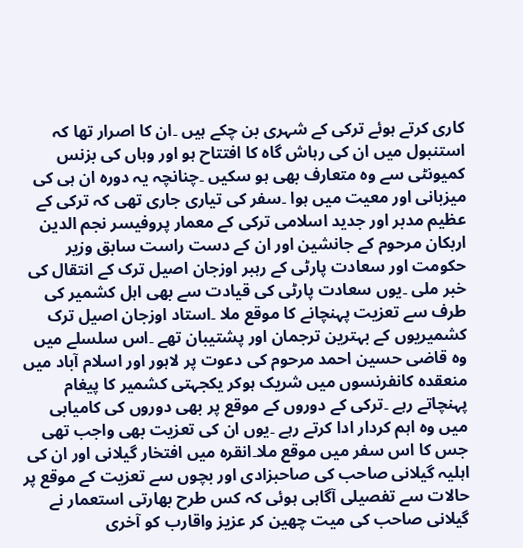کاری کرتے ہوئے ترکی کے شہری بن چکے ہیں ۔ان کا اصرار تھا کہ استنبول میں ان کی رہاش گاہ کا افتتاح ہو اور وہاں کی بزنس کمیونٹی سے وہ متعارف بھی ہو سکیں ۔چنانچہ یہ دورہ ان ہی کی میزبانی اور معیت میں ہوا ۔سفر کی تیاری جاری تھی کہ ترکی کے عظیم مدبر اور جدید اسلامی ترکی کے معمار پروفیسر نجم الدین اربکان مرحوم کے جانشین اور ان کے دست راست سابق وزیر حکومت اور سعادت پارٹی کے رہبر اوزجان اصیل ترک کے انتقال کی خبر ملی ۔یوں سعادت پارٹی کی قیادت سے بھی اہل کشمیر کی طرف سے تعزیت پہنچانے کا موقع ملا ۔استاد اوزجان اصیل ترک کشمیریوں کے بہترین ترجمان اور پشتیبان تھے ۔اس سلسلے میں وہ قاضی حسین احمد مرحوم کی دعوت پر لاہور اور اسلام آباد میں منعقدہ کانفرنسوں میں شریک ہوکر یکجہتی کشمیر کا پیغام پہنچاتے رہے ۔ترکی کے دوروں کے موقع پر بھی دوروں کی کامیابی میں وہ اہم کردار ادا کرتے رہے ۔یوں ان کی تعزیت بھی واجب تھی جس کا اس سفر میں موقع ملا۔انقرہ میں افتخار گیلانی اور ان کی اہلیہ گیلانی صاحب کی صاحبزادی اور بچوں سے تعزیت کے موقع پر حالات سے تفصیلی آگاہی ہوئی کہ کس طرح بھارتی استعمار نے گیلانی صاحب کی میت چھین کر عزیز واقارب کو آخری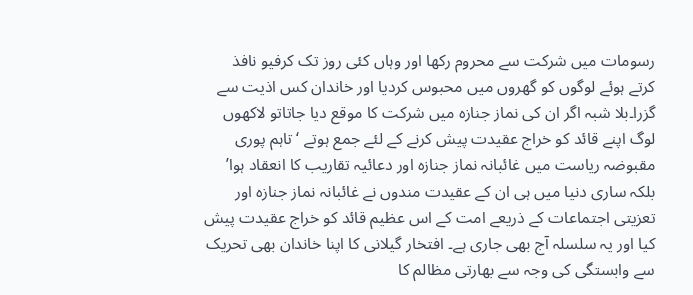رسومات میں شرکت سے محروم رکھا اور وہاں کئی روز تک کرفیو نافذ کرتے ہوئے لوگوں کو گھروں میں محبوس کردیا اور خاندان کس اذیت سے گزرا۔بلا شبہ اگر ان کی نماز جنازہ میں شرکت کا موقع دیا جاتاتو لاکھوں لوگ اپنے قائد کو خراج عقیدت پیش کرنے کے لئے جمع ہوتے ‘ تاہم پوری مقبوضہ ریاست میں غائبانہ نماز جنازہ اور دعائیہ تقاریب کا انعقاد ہوا’ بلکہ ساری دنیا میں ہی ان کے عقیدت مندوں نے غائبانہ نماز جنازہ اور تعزیتی اجتماعات کے ذریعے امت کے اس عظیم قائد کو خراج عقیدت پیش کیا اور یہ سلسلہ آج بھی جاری ہے۔ افتخار گیلانی کا اپنا خاندان بھی تحریک سے وابستگی کی وجہ سے بھارتی مظالم کا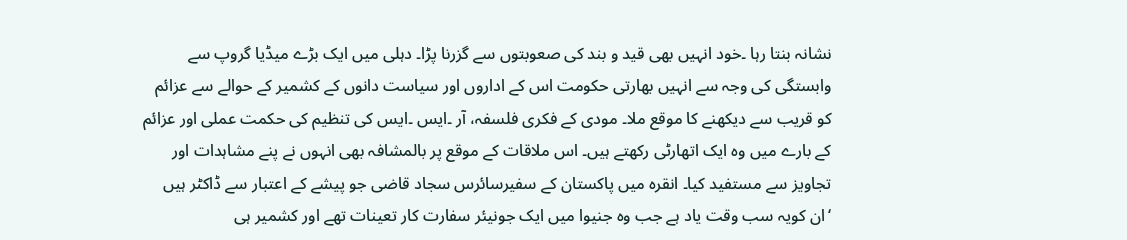نشانہ بنتا رہا ۔خود انہیں بھی قید و بند کی صعوبتوں سے گزرنا پڑا۔ دہلی میں ایک بڑے میڈیا گروپ سے وابستگی کی وجہ سے انہیں بھارتی حکومت اس کے اداروں اور سیاست دانوں کے کشمیر کے حوالے سے عزائم کو قریب سے دیکھنے کا موقع ملا۔ مودی کے فکری فلسفہ، آر ۔ایس ۔ایس کی تنظیم کی حکمت عملی اور عزائم کے بارے میں وہ ایک اتھارٹی رکھتے ہیں۔ اس ملاقات کے موقع پر بالمشافہ بھی انہوں نے پنے مشاہدات اور تجاویز سے مستفید کیا۔ انقرہ میں پاکستان کے سفیرسائرس سجاد قاضی جو پیشے کے اعتبار سے ڈاکٹر ہیں ‘ان کویہ سب وقت یاد ہے جب وہ جنیوا میں ایک جونیئر سفارت کار تعینات تھے اور کشمیر ہی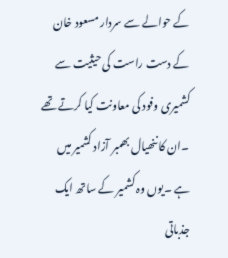کے حوالے سے سردار مسعود خان کے دست راست کی حیثیت سے کشمیری وفود کی معاونت کیا کرتے تھے ۔ان کا ننھیال بھمبر آزاد کشمیر میں ہے ۔یوں وہ کشمیر کے ساتھ ایک جذباتی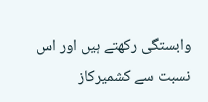وابستگی رکھتے ہیں اور اس نسبت سے کشمیرکاز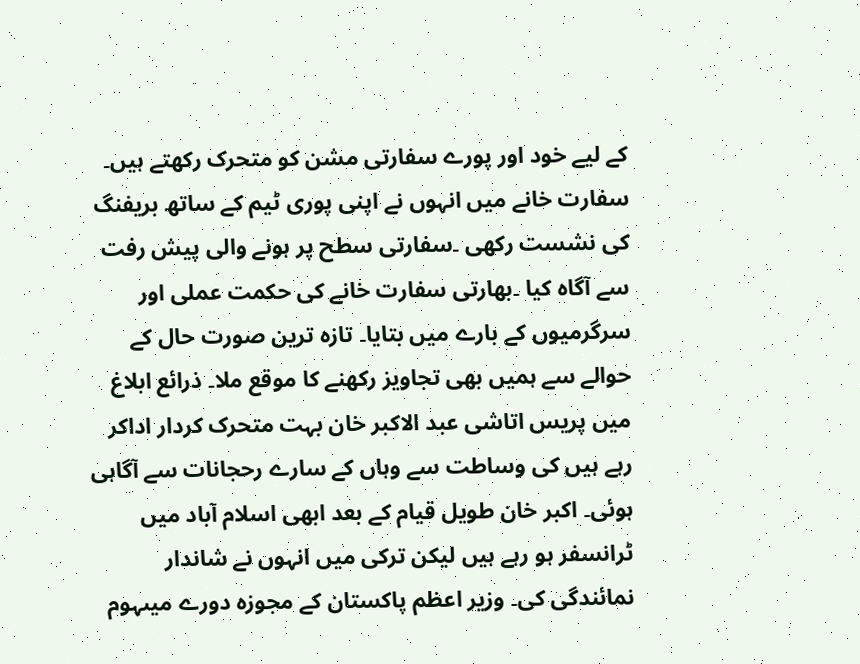کے لیے خود اور پورے سفارتی مشن کو متحرک رکھتے ہیں۔ سفارت خانے میں انہوں نے اپنی پوری ٹیم کے ساتھ بریفنگ کی نشست رکھی ۔سفارتی سطح پر ہونے والی پیش رفت سے آگاہ کیا ۔بھارتی سفارت خانے کی حکمت عملی اور سرگرمیوں کے بارے میں بتایا۔ تازہ ترین صورت حال کے حوالے سے ہمیں بھی تجاویز رکھنے کا موقع ملا۔ ذرائع ابلاغ میں پریس اتاشی عبد الاکبر خان بہت متحرک کردار اداکر رہے ہیں کی وساطت سے وہاں کے سارے رحجانات سے آگاہی ہوئی۔ اکبر خان طویل قیام کے بعد ابھی اسلام آباد میں ٹرانسفر ہو رہے ہیں لیکن ترکی میں انہوں نے شاندار نمائندگی کی۔ وزیر اعظم پاکستان کے مجوزہ دورے میںہوم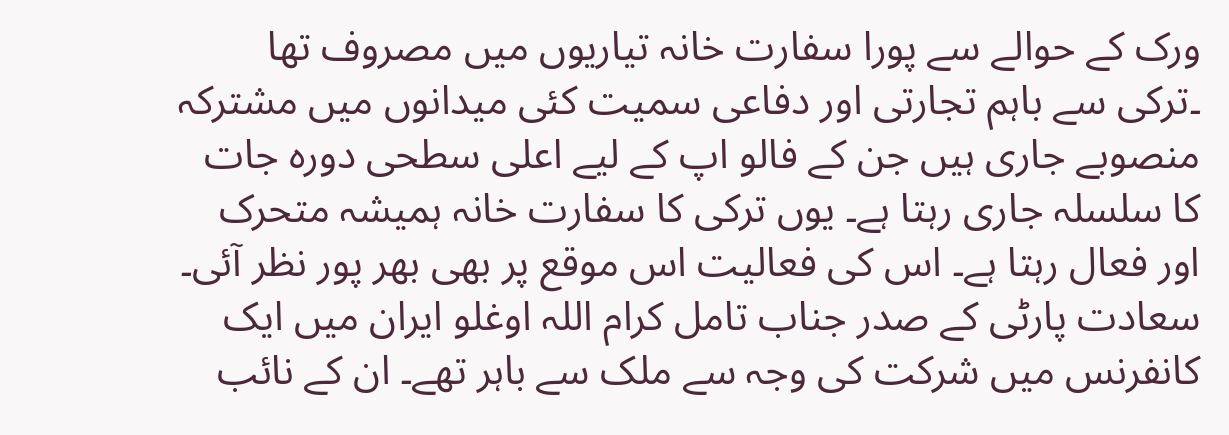ورک کے حوالے سے پورا سفارت خانہ تیاریوں میں مصروف تھا ۔ترکی سے باہم تجارتی اور دفاعی سمیت کئی میدانوں میں مشترکہ منصوبے جاری ہیں جن کے فالو اپ کے لیے اعلی سطحی دورہ جات کا سلسلہ جاری رہتا ہے۔ یوں ترکی کا سفارت خانہ ہمیشہ متحرک اور فعال رہتا ہے۔ اس کی فعالیت اس موقع پر بھی بھر پور نظر آئی۔
سعادت پارٹی کے صدر جناب تامل کرام اللہ اوغلو ایران میں ایک کانفرنس میں شرکت کی وجہ سے ملک سے باہر تھے۔ ان کے نائب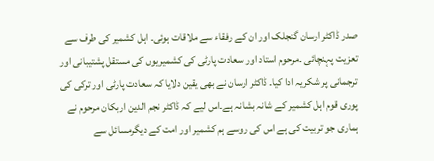صدر ڈاکٹر ارسان گنجلک اور ان کے رفقاء سے ملاقات ہوئی۔ اہل کشمیر کی طرف سے تعزیت پہنچائی ۔مرحوم استاد اور سعادت پارٹی کی کشمیریوں کی مستقل پشتیبانی اور ترجمانی پر شکریہ ادا کیا۔ ڈاکٹر ارسان نے بھی یقین دلایا کہ سعادت پارٹی اور ترکی کی پوری قوم اہل کشمیر کے شانہ بشانہ ہے۔اس لیے کہ ڈاکٹر نجم الدین اربکان مرحوم نے ہماری جو تربیت کی ہے اس کی روسے ہم کشمیر اور امت کے دیگرمسائل سے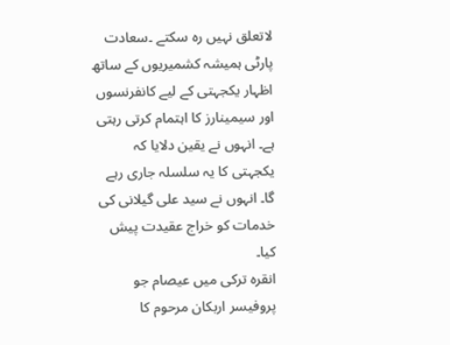لاتعلق نہیں رہ سکتے ۔سعادت پارٹی ہمیشہ کشمیریوں کے ساتھ اظہار یکجہتی کے لیے کانفرنسوں اور سیمینارز کا اہتمام کرتی رہتی ہے۔ انہوں نے یقین دلایا کہ یکجہتی کا یہ سلسلہ جاری رہے گا۔ انہوں نے سید علی گیلانی کی خدمات کو خراج عقیدت پیش کیا۔
انقرہ ترکی میں عیصام جو پروفیسر اربکان مرحوم کا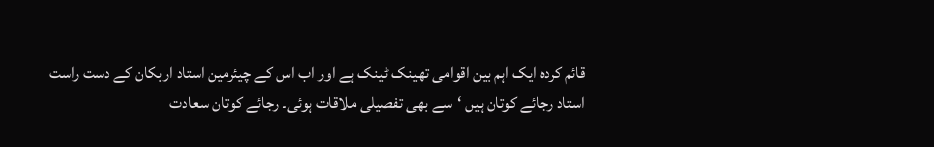قائم کردہ ایک اہم بین اقوامی تھینک ٹینک ہے اور اب اس کے چیئرمین استاد اربکان کے دست راست استاد رجائے کوتان ہیں ‘سے بھی تفصیلی ملاقات ہوئی۔ رجائے کوتان سعادت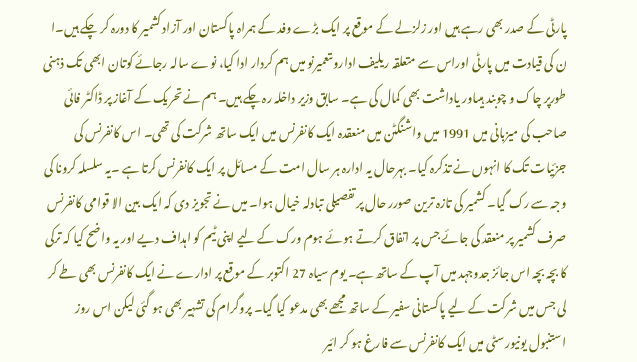پارٹی کے صدر بھی رہے ہیں اور زلزلے کے موقع پر ایک بڑے وفد کے ہمراہ پاکستان اور آزاد کشمیر کا دورہ کر چکے ہیں۔ا ن کی قیادت میں پارٹی اوراس سے متعلقہ ریلیف اداروںتعمیرنو میں ہم کردار ادا کیا، نوے سالہ رجائے کوتان ابھی تک ذہنی طورپر چاک و چوبند ہیںاور یاداشت بھی کمال کی ہے۔ سابق وزیر داخلہ رہ چکے ہیں۔ ہم نے تحریک کے آغاز پر ڈاکٹر فائی صاحب کی میزبانی میں 1991 میں واشنگٹن میں منعقدہ ایک کانفرنس میں ایک ساتھ شرکت کی تھی۔ اس کانفرنس کی جزئیات تک کا انہوں نے تذکرہ کیا۔ بہرحال یہ ادارہ ہر سال امت کے مسائل پر ایک کانفرنس کرتا ہے ۔یہ سلسلہ کرونا کی وجہ سے رک گیا۔ کشمیر کی تازہ ترین صورر حال پر تفصیلی تبادلہ خیال ہوا۔ میں نے تجویز دی کہ ایک بین الا قوامی کانفرنس صرف کشمیر پر منعقد کی جائے جس پر اتفاق کرتے ہوئے ہوم ورک کے لیے اپنی ٹیم کو اہداف دیے اور یہ واضح کیا کہ ترکی کا بچہ بچہ اس جائز جدوجہد میں آپ کے ساتھ ہے۔ یوم سیاہ 27 اکتوبر کے موقع پر ادارے نے ایک کانفرنس بھی طے کر لی جس میں شرکت کے لیے پاکستانی سفیر کے ساتھ مجھے بھی مدعو کیا گیا۔ پروگرام کی تشہیر بھی ہو گئی لیکن اس روز استنبول یونیورسٹی میں ایک کانفرنس سے فارغ ہو کر ائیر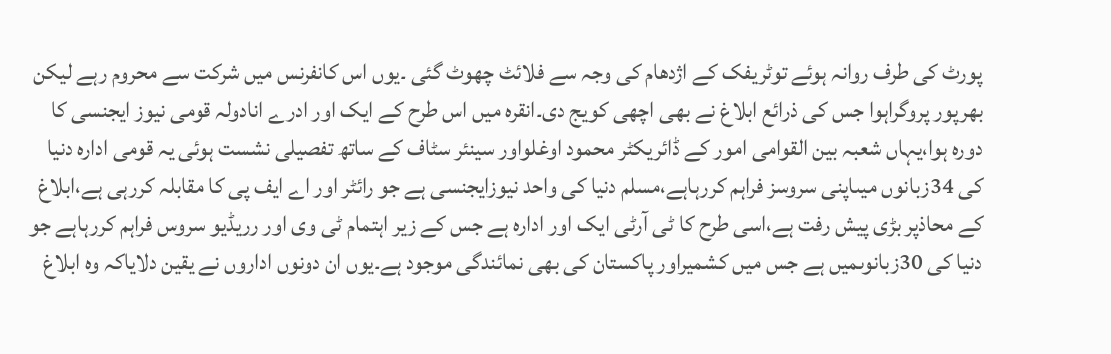پورٹ کی طرف روانہ ہوئے توٹریفک کے اژدھام کی وجہ سے فلائٹ چھوٹ گئی ۔یوں اس کانفرنس میں شرکت سے محروم رہے لیکن بھرپور پروگراہوا جس کی ذرائع ابلاغ نے بھی اچھی کویج دی۔انقرہ میں اس طرح کے ایک اور ادرے انادولہ قومی نیوز ایجنسی کا دورہ ہوا،یہاں شعبہ بین القوامی امور کے ڈائریکٹر محمود اوغلواور سینئر سٹاف کے ساتھ تفصیلی نشست ہوئی یہ قومی ادارہ دنیا کی 34زبانوں میںاپنی سروسز فراہم کررہاہے،مسلم دنیا کی واحد نیوزایجنسی ہے جو رائٹر اور اے ایف پی کا مقابلہ کررہی ہے،ابلاغ کے محاذپر بڑی پیش رفت ہے،اسی طرح کا ٹی آرٹی ایک اور ادارہ ہے جس کے زیر اہتمام ٹی وی اور رریڈیو سروس فراہم کررہاہے جو دنیا کی 30زبانوںمیں ہے جس میں کشمیراور پاکستان کی بھی نمائندگی موجود ہے۔یوں ان دونوں اداروں نے یقین دلایاکہ وہ ابلاغ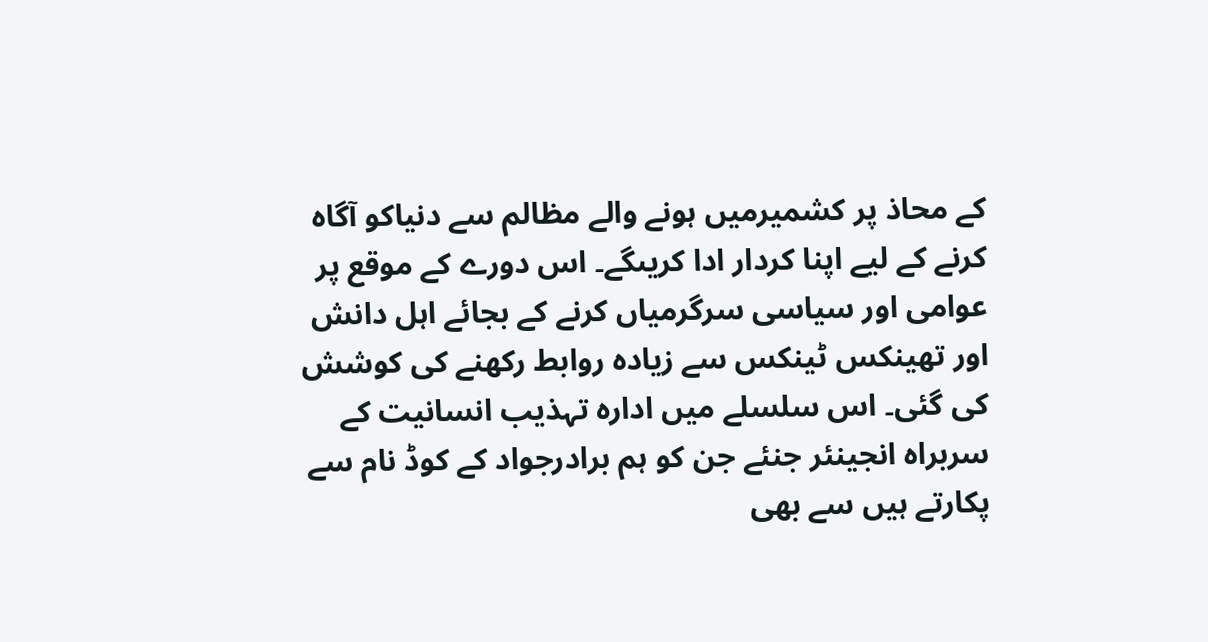کے محاذ پر کشمیرمیں ہونے والے مظالم سے دنیاکو آگاہ کرنے کے لیے اپنا کردار ادا کریںگے۔ اس دورے کے موقع پر عوامی اور سیاسی سرگرمیاں کرنے کے بجائے اہل دانش اور تھینکس ٹینکس سے زیادہ روابط رکھنے کی کوشش کی گئی۔ اس سلسلے میں ادارہ تہذیب انسانیت کے سربراہ انجینئر جنئے جن کو ہم برادرجواد کے کوڈ نام سے پکارتے ہیں سے بھی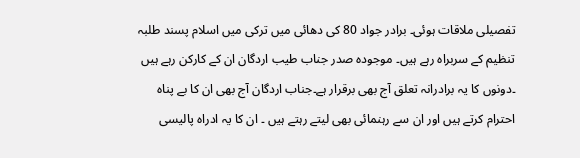تفصیلی ملاقات ہوئی۔ برادر جواد 80 کی دھائی میں ترکی میں اسلام پسند طلبہ تنظیم کے سربراہ رہے ہیں۔ موجودہ صدر جناب طیب اردگان ان کے کارکن رہے ہیں ۔دونوں کا یہ برادرانہ تعلق آج بھی برقرار ہے۔جناب اردگان آج بھی ان کا بے پناہ احترام کرتے ہیں اور ان سے رہنمائی بھی لیتے رہتے ہیں ۔ ان کا یہ ادراہ پالیسی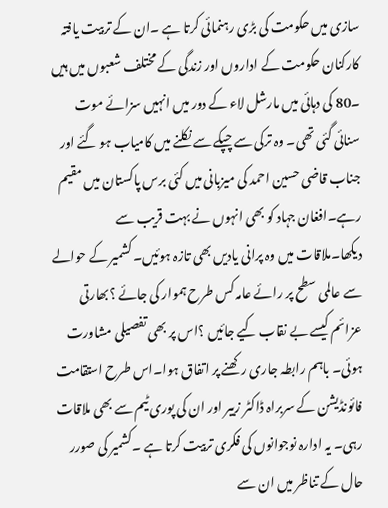سازی میں حکومت کی بڑی رہنمائی کرتا ہے ۔ان کے تربیت یافتہ کارکنان حکومت کے اداروں اور زندگی کے مختلف شعبوں میں ہیں ۔80 کی دہائی میں مارشل لاء کے دور میں انہیں سزائے موت سنائی گئی تھی۔ وہ ترکی سے چپکے سے نکلنے میں کامیاب ہو گئے اور جناب قاضی حسین احمد کی میزبانی میں کئی برس پاکستان میں مقیم رہے۔افغان جہاد کو بھی انہوں نے بہت قریب سے دیکھا۔ملاقات میں وہ پرانی یادیں بھی تازہ ہوئیں۔ کشمیر کے حوالے سے عالمی سطح پر رائے عامہ کس طرح ہموار کی جائے ؟بھارتی عزائم کیسے بے نقاب کیے جائیں ؟اس پر بھی تفصیلی مشاورت ہوئی۔ باہم رابطہ جاری رکھنے پر اتفاق ہوا۔اس طرح استقامت فائونڈیشن کے سربراہ ڈاکٹر زبیر اور ان کی پوری ٹیم سے بھی ملاقات رہی۔ یہ ادارہ نوجوانوں کی فکری تربیت کرتا ہے ۔کشمیر کی صورر حال کے تناظر میں ان سے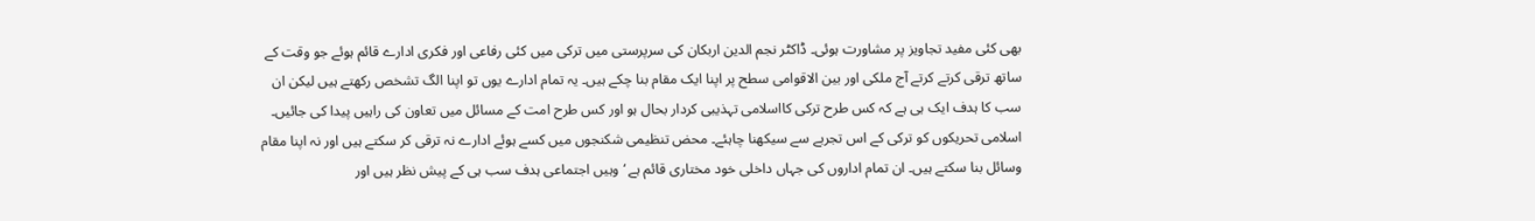بھی کئی مفید تجاویز پر مشاورت ہوئی۔ ڈاکٹر نجم الدین اربکان کی سرپرستی میں ترکی میں کئی رفاعی اور فکری ادارے قائم ہوئے جو وقت کے ساتھ ترقی کرتے کرتے آج ملکی اور بین الاقوامی سطح پر اپنا ایک مقام بنا چکے ہیں۔ یہ تمام ادارے یوں تو اپنا الگ تشخص رکھتے ہیں لیکن ان سب کا ہدف ایک ہی ہے کہ کس طرح ترکی کااسلامی تہذیبی کردار بحال ہو اور کس طرح امت کے مسائل میں تعاون کی راہیں پیدا کی جائیں۔ اسلامی تحریکوں کو ترکی کے اس تجربے سے سیکھنا چاہئے۔ محض تنظیمی شکنجوں میں کسے ہوئے ادارے نہ ترقی کر سکتے ہیں اور نہ اپنا مقام وسائل بنا سکتے ہیں۔ ان تمام اداروں کی جہاں داخلی خود مختاری قائم ہے ‘وہیں اجتماعی ہدف سب ہی کے پیش نظر ہیں اور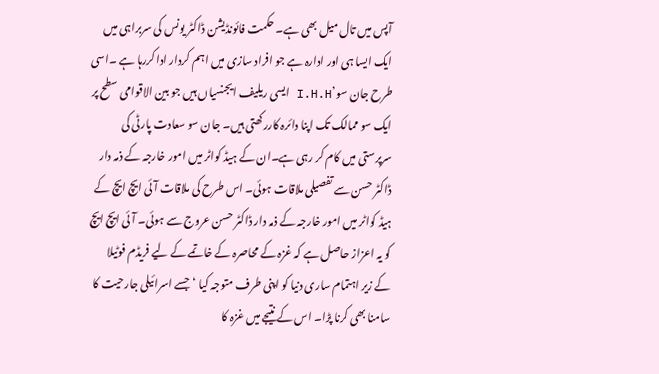آپس میں تال میل بھی ہے۔ حکمت فائونڈیشن ڈاکٹر یونس کی سربراہی میں ایک ایسا ہی اور ادارہ ہے جو افراد سازی میں اہم کردار ادا کررہا ہے ۔اسی طرح جان سو’I.H.H ایسی ریلیف ایجنسیاں ہیں جو بین الاقوامی سطح پر ایک سو ممالک تک اپنا دائرہ کاررکھتی ہیں۔ جان سو سعادت پارٹی کی سرپرستی میں کام کر رہی ہے۔ان کے ہیڈ کواٹر میں امور خارجہ کے ذمہ دار ڈاکٹر حسن سے تفصیلی ملاقات ہوئی۔ اس طرح کی ملاقات آئی ایچ ایچ کے ہیڈ کواٹر میں امور خارجہ کے ذمہ دار ڈاکٹر حسن عروج سے ہوئی۔ آئی ایچ ایچ کو یہ اعزاز حاصل ہے کہ غزہ کے محاصرہ کے خاتمے کے لیے فریڈم فوٹیلا کے زیر اہتمام ساری دنیا کو اپنی طرف متوجہ کیا ‘جسے اسرائیلی جارحیت کا سامنا بھی کرنا پڑا۔ اس کے نتیجے میں غزہ کا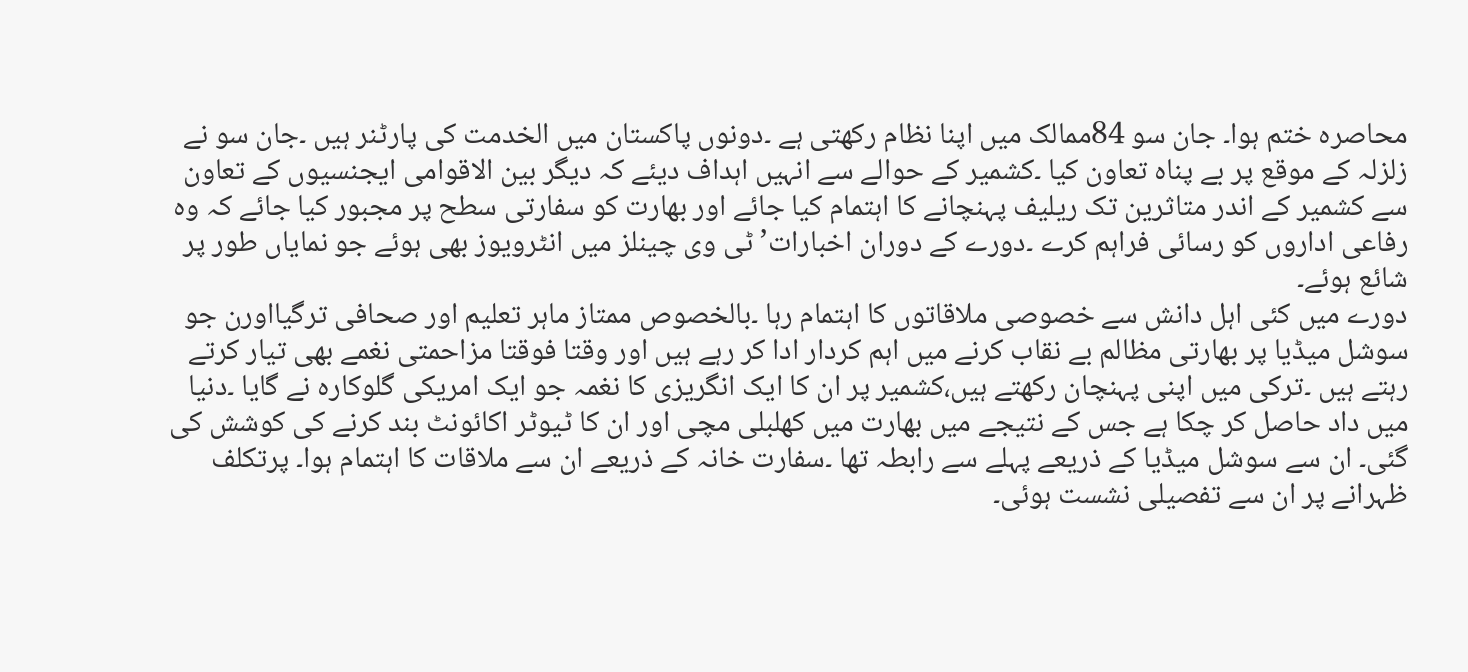محاصرہ ختم ہوا۔ جان سو 84ممالک میں اپنا نظام رکھتی ہے ۔دونوں پاکستان میں الخدمت کی پارٹنر ہیں ۔جان سو نے زلزلہ کے موقع پر بے پناہ تعاون کیا ۔کشمیر کے حوالے سے انہیں اہداف دیئے کہ دیگر بین الاقوامی ایجنسیوں کے تعاون سے کشمیر کے اندر متاثرین تک ریلیف پہنچانے کا اہتمام کیا جائے اور بھارت کو سفارتی سطح پر مجبور کیا جائے کہ وہ رفاعی اداروں کو رسائی فراہم کرے ۔دورے کے دوران اخبارات’ ٹی وی چینلز میں انٹرویوز بھی ہوئے جو نمایاں طور پر شائع ہوئے۔
دورے میں کئی اہل دانش سے خصوصی ملاقاتوں کا اہتمام رہا ۔بالخصوص ممتاز ماہر تعلیم اور صحافی ترگیااورن جو سوشل میڈیا پر بھارتی مظالم بے نقاب کرنے میں اہم کردار ادا کر رہے ہیں اور وقتا فوقتا مزاحمتی نغمے بھی تیار کرتے رہتے ہیں ۔ترکی میں اپنی پہنچان رکھتے ہیں،کشمیر پر ان کا ایک انگریزی کا نغمہ جو ایک امریکی گلوکارہ نے گایا ۔دنیا میں داد حاصل کر چکا ہے جس کے نتیجے میں بھارت میں کھلبلی مچی اور ان کا ٹیوٹر اکائونٹ بند کرنے کی کوشش کی گئی۔ ان سے سوشل میڈیا کے ذریعے پہلے سے رابطہ تھا ۔سفارت خانہ کے ذریعے ان سے ملاقات کا اہتمام ہوا۔ پرتکلف ظہرانے پر ان سے تفصیلی نشست ہوئی۔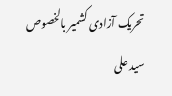تحریک آزادی کشمیر بالخصوص سید علی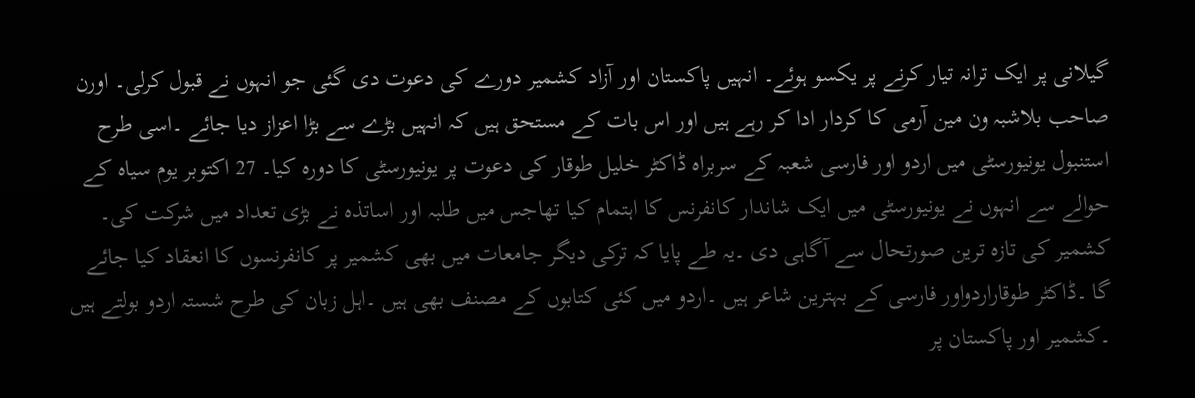گیلانی پر ایک ترانہ تیار کرنے پر یکسو ہوئے۔ انہیں پاکستان اور آزاد کشمیر دورے کی دعوت دی گئی جو انہوں نے قبول کرلی۔ اورن صاحب بلاشبہ ون مین آرمی کا کردار ادا کر رہے ہیں اور اس بات کے مستحق ہیں کہ انہیں بڑے سے بڑا اعزاز دیا جائے ۔اسی طرح استنبول یونیورسٹی میں اردو اور فارسی شعبہ کے سربراہ ڈاکٹر خلیل طوقار کی دعوت پر یونیورسٹی کا دورہ کیا۔ 27 اکتوبر یوم سیاہ کے حوالے سے انہوں نے یونیورسٹی میں ایک شاندار کانفرنس کا اہتمام کیا تھاجس میں طلبہ اور اساتذہ نے بڑی تعداد میں شرکت کی۔ کشمیر کی تازہ ترین صورتحال سے آگاہی دی ۔یہ طے پایا کہ ترکی دیگر جامعات میں بھی کشمیر پر کانفرنسوں کا انعقاد کیا جائے گا ۔ڈاکٹر طوقاراردواور فارسی کے بہترین شاعر ہیں ۔اردو میں کئی کتابوں کے مصنف بھی ہیں ۔اہل زبان کی طرح شستہ اردو بولتے ہیں ۔کشمیر اور پاکستان پر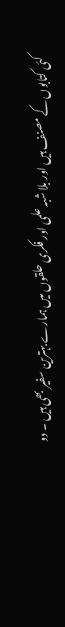کئی کتابوں کے مصنف ہیں اور بلا شبہ علمی اور فکری حلقوں میں ہمارے بہترین سفیر بھی ہیں ۔ دو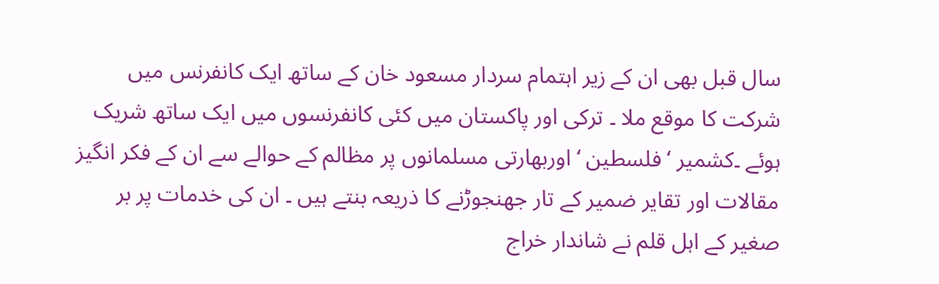سال قبل بھی ان کے زیر اہتمام سردار مسعود خان کے ساتھ ایک کانفرنس میں شرکت کا موقع ملا ۔ ترکی اور پاکستان میں کئی کانفرنسوں میں ایک ساتھ شریک ہوئے ۔کشمیر ‘ فلسطین ‘ اوربھارتی مسلمانوں پر مظالم کے حوالے سے ان کے فکر انگیز مقالات اور تقایر ضمیر کے تار جھنجوڑنے کا ذریعہ بنتے ہیں ۔ ان کی خدمات پر بر صغیر کے اہل قلم نے شاندار خراج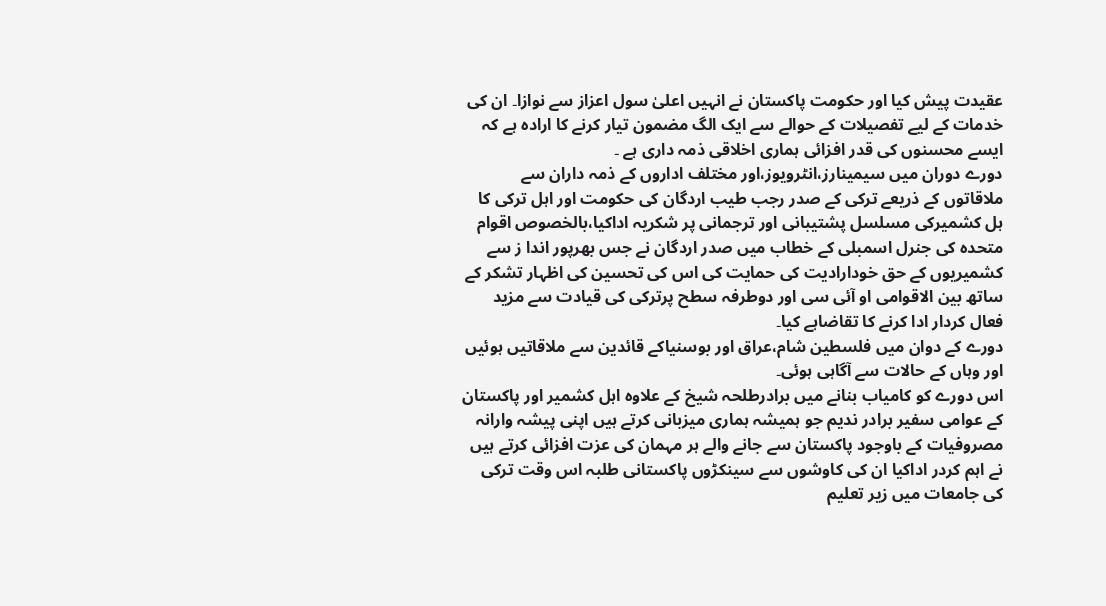عقیدت پیش کیا اور حکومت پاکستان نے انہیں اعلیٰ سول اعزاز سے نوازا۔ ان کی خدمات کے لیے تفصیلات کے حوالے سے ایک الگ مضمون تیار کرنے کا ارادہ ہے کہ ایسے محسنوں کی قدر افزائی ہماری اخلاقی ذمہ داری ہے ۔
دورے دوران میں سیمینارز،انٹرویوز،اور مختلف اداروں کے ذمہ داران سے ملاقاتوں کے ذریعے ترکی کے صدر رجب طیب اردگان کی حکومت اور اہل ترکی کا ہل کشمیرکی مسلسل پشتیبانی اور ترجمانی پر شکریہ اداکیا،بالخصوص اقوام متحدہ کی جنرل اسمبلی کے خطاب میں صدر اردگان نے جس بھرپور اندا ز سے کشمیریوں کے حق خودارادیت کی حمایت کی اس کی تحسین کی اظہار تشکر کے ساتھ بین الاقوامی او آئی سی اور دوطرفہ سطح پرترکی کی قیادت سے مزید فعال کردار ادا کرنے کا تقاضاہے کیا۔
دورے کے دوان میں فلسطین شام،عراق اور بوسنیاکے قائدین سے ملاقاتیں ہوئیں اور وہاں کے حالات سے آگاہی ہوئی۔
اس دورے کو کامیاب بنانے میں برادرطلحہ شیخ کے علاوہ اہل کشمیر اور پاکستان کے عوامی سفیر برادر ندیم جو ہمیشہ ہماری میزبانی کرتے ہیں اپنی پیشہ وارانہ مصروفیات کے باوجود پاکستان سے جانے والے ہر مہمان کی عزت افزائی کرتے ہیں نے اہم کردر اداکیا ان کی کاوشوں سے سینکڑوں پاکستانی طلبہ اس وقت ترکی کی جامعات میں زیر تعلیم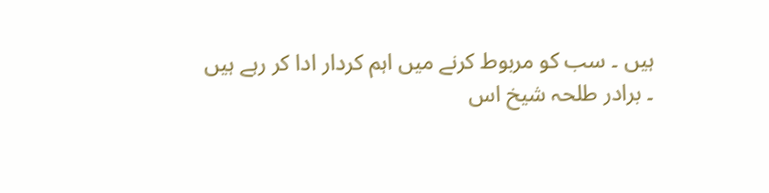ہیں ۔ سب کو مربوط کرنے میں اہم کردار ادا کر رہے ہیں ۔ برادر طلحہ شیخ اس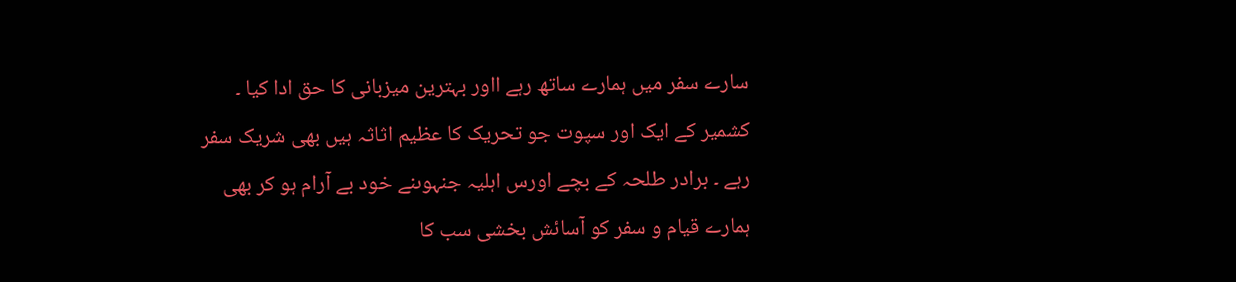سارے سفر میں ہمارے ساتھ رہے ااور بہترین میزبانی کا حق ادا کیا ۔ کشمیر کے ایک اور سپوت جو تحریک کا عظیم اثاثہ ہیں بھی شریک سفر رہے ۔ برادر طلحہ کے بچے اورس اہلیہ جنہوںنے خود بے آرام ہو کر بھی ہمارے قیام و سفر کو آسائش بخشی سب کا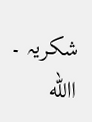شکریہ ۔ االله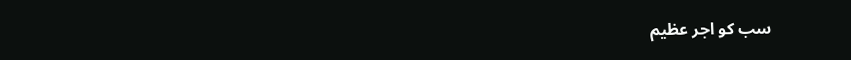سب کو اجر عظیم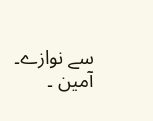سے نوازے۔ آمین ۔